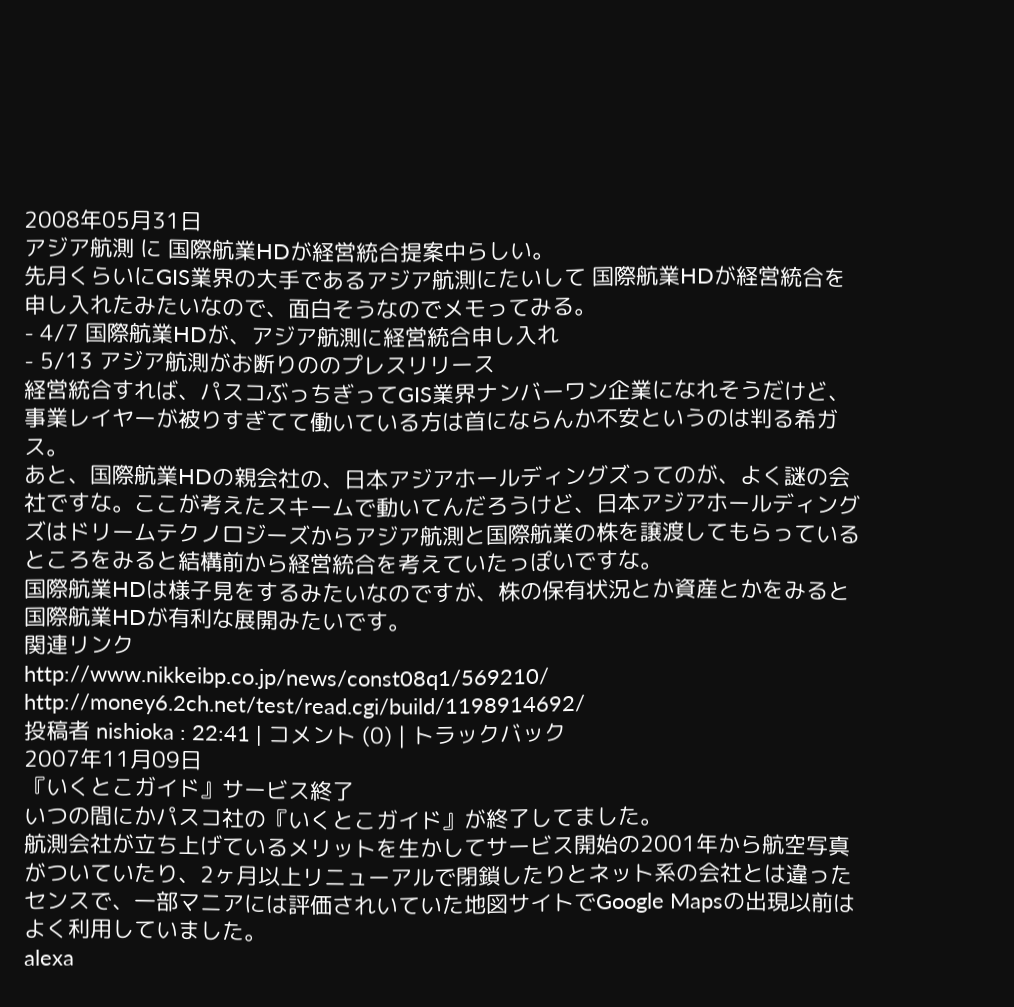2008年05月31日
アジア航測 に 国際航業HDが経営統合提案中らしい。
先月くらいにGIS業界の大手であるアジア航測にたいして 国際航業HDが経営統合を申し入れたみたいなので、面白そうなのでメモってみる。
- 4/7 国際航業HDが、アジア航測に経営統合申し入れ
- 5/13 アジア航測がお断りののプレスリリース
経営統合すれば、パスコぶっちぎってGIS業界ナンバーワン企業になれそうだけど、事業レイヤーが被りすぎてて働いている方は首にならんか不安というのは判る希ガス。
あと、国際航業HDの親会社の、日本アジアホールディングズってのが、よく謎の会社ですな。ここが考えたスキームで動いてんだろうけど、日本アジアホールディングズはドリームテクノロジーズからアジア航測と国際航業の株を譲渡してもらっているところをみると結構前から経営統合を考えていたっぽいですな。
国際航業HDは様子見をするみたいなのですが、株の保有状況とか資産とかをみると国際航業HDが有利な展開みたいです。
関連リンク
http://www.nikkeibp.co.jp/news/const08q1/569210/
http://money6.2ch.net/test/read.cgi/build/1198914692/
投稿者 nishioka : 22:41 | コメント (0) | トラックバック
2007年11月09日
『いくとこガイド』サービス終了
いつの間にかパスコ社の『いくとこガイド』が終了してました。
航測会社が立ち上げているメリットを生かしてサービス開始の2001年から航空写真がついていたり、2ヶ月以上リニューアルで閉鎖したりとネット系の会社とは違ったセンスで、一部マニアには評価されいていた地図サイトでGoogle Mapsの出現以前はよく利用していました。
alexa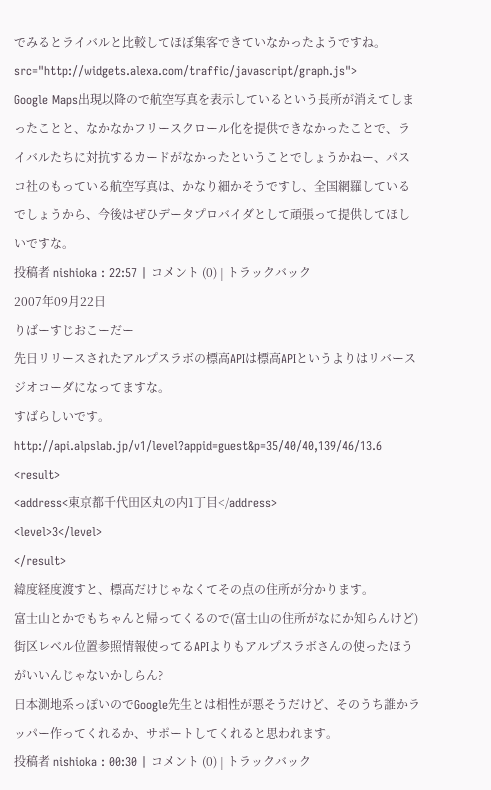でみるとライバルと比較してほぼ集客できていなかったようですね。
src="http://widgets.alexa.com/traffic/javascript/graph.js">
Google Maps出現以降ので航空写真を表示しているという長所が消えてしまったことと、なかなかフリースクロール化を提供できなかったことで、ライバルたちに対抗するカードがなかったということでしょうかねー、パスコ社のもっている航空写真は、かなり細かそうですし、全国網羅しているでしょうから、今後はぜひデータプロバイダとして頑張って提供してほしいですな。
投稿者 nishioka : 22:57 | コメント (0) | トラックバック
2007年09月22日
りばーすじおこーだー
先日リリースされたアルプスラボの標高APIは標高APIというよりはリバースジオコーダになってますな。
すばらしいです。
http://api.alpslab.jp/v1/level?appid=guest&p=35/40/40,139/46/13.6
<result>
<address<東京都千代田区丸の内1丁目</address>
<level>3</level>
</result>
緯度経度渡すと、標高だけじゃなくてその点の住所が分かります。
富士山とかでもちゃんと帰ってくるので(富士山の住所がなにか知らんけど)
街区レベル位置参照情報使ってるAPIよりもアルプスラボさんの使ったほうがいいんじゃないかしらん?
日本測地系っぽいのでGoogle先生とは相性が悪そうだけど、そのうち誰かラッパー作ってくれるか、サポートしてくれると思われます。
投稿者 nishioka : 00:30 | コメント (0) | トラックバック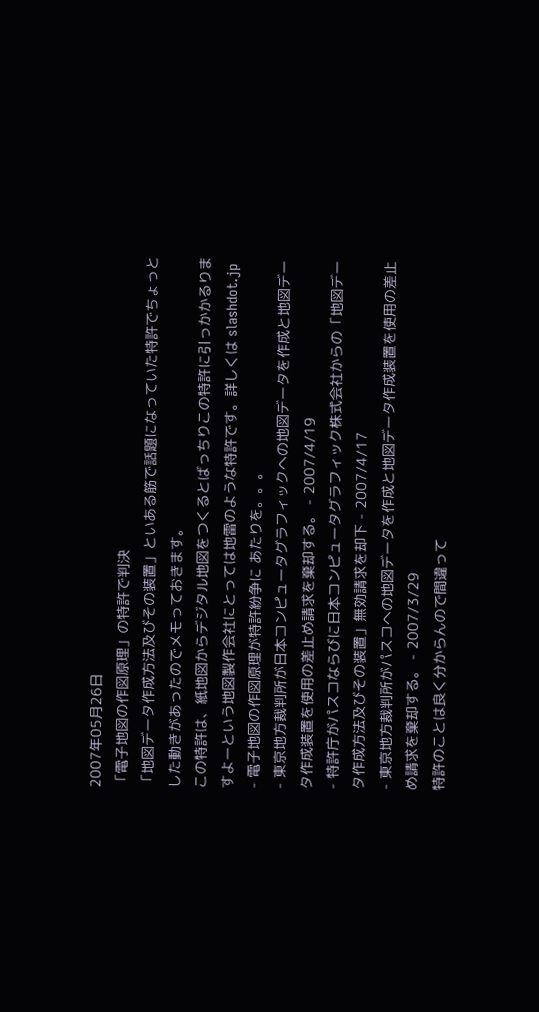2007年05月26日
「電子地図の作図原理」の特許で判決
「地図データ作成方法及びその装置」といある筋で話題になっていた特許でちょっとした動きがあったのでメモっておきます。
この特許は、紙地図からデジタル地図をつくるとばっちりこの特許に引っかかるりますよーという地図製作会社にとっては地雷のような特許です。詳しくは slashdot.jp - 電子地図の作図原理が特許紛争に あたりを。。。
- 東京地方裁判所が日本コンピュータグラフィックへの地図データを作成と地図データ作成装置を使用の差止め請求を棄却する。 - 2007/4/19
- 特許庁がパスコならびに日本コンピュータグラフィック株式会社からの「地図データ作成方法及びその装置」無効請求を却下 - 2007/4/17
- 東京地方裁判所がパスコへの地図データを作成と地図データ作成装置を使用の差止め請求を棄却する。 - 2007/3/29
特許のことは良く分からんので間違って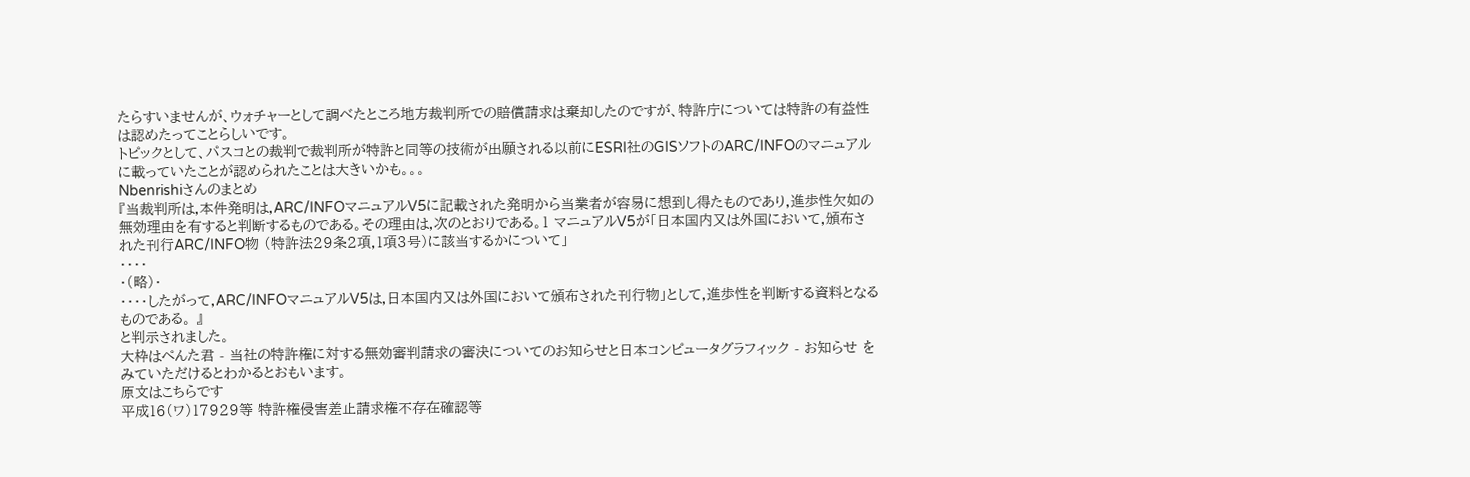たらすいませんが、ウォチャーとして調べたところ地方裁判所での賠償請求は棄却したのですが、特許庁については特許の有益性は認めたってことらしいです。
トピックとして、パスコとの裁判で裁判所が特許と同等の技術が出願される以前にESRI社のGISソフトのARC/INFOのマニュアルに載っていたことが認められたことは大きいかも。。。
Nbenrishiさんのまとめ
『当裁判所は,本件発明は,ARC/INFOマニュアルV5に記載された発明から当業者が容易に想到し得たものであり,進歩性欠如の無効理由を有すると判断するものである。その理由は,次のとおりである。1 マニュアルV5が「日本国内又は外国において,頒布された刊行ARC/INFO物 (特許法29条2項,1項3号)に該当するかについて」
・・・・
・(略)・
・・・・したがって,ARC/INFOマニュアルV5は,日本国内又は外国において頒布された刊行物」として,進歩性を判断する資料となるものである。 』
と判示されました。
大枠はぺんた君 - 当社の特許権に対する無効審判請求の審決についてのお知らせと日本コンピュータグラフィック - お知らせ をみていただけるとわかるとおもいます。
原文はこちらです
平成16(ワ)17929等 特許権侵害差止請求権不存在確認等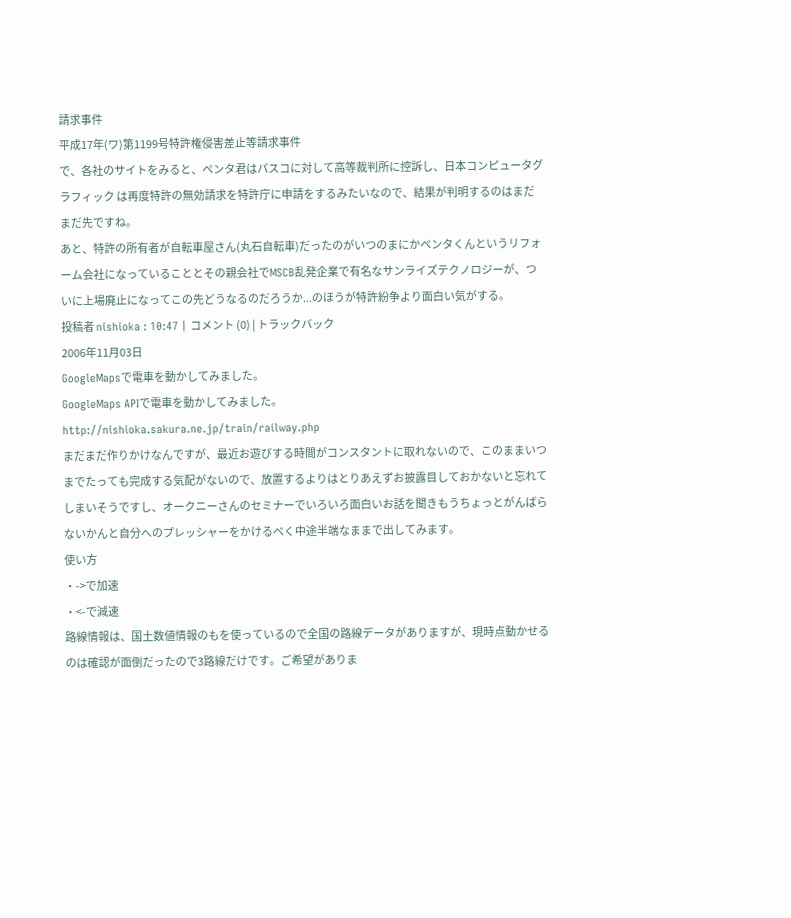請求事件
平成17年(ワ)第1199号特許権侵害差止等請求事件
で、各社のサイトをみると、ペンタ君はパスコに対して高等裁判所に控訴し、日本コンピュータグラフィック は再度特許の無効請求を特許庁に申請をするみたいなので、結果が判明するのはまだまだ先ですね。
あと、特許の所有者が自転車屋さん(丸石自転車)だったのがいつのまにかペンタくんというリフォーム会社になっていることとその親会社でMSCB乱発企業で有名なサンライズテクノロジーが、ついに上場廃止になってこの先どうなるのだろうか...のほうが特許紛争より面白い気がする。
投稿者 nishioka : 10:47 | コメント (0) | トラックバック
2006年11月03日
GoogleMapsで電車を動かしてみました。
GoogleMaps APIで電車を動かしてみました。
http://nishioka.sakura.ne.jp/train/railway.php
まだまだ作りかけなんですが、最近お遊びする時間がコンスタントに取れないので、このままいつまでたっても完成する気配がないので、放置するよりはとりあえずお披露目しておかないと忘れてしまいそうですし、オークニーさんのセミナーでいろいろ面白いお話を聞きもうちょっとがんばらないかんと自分へのプレッシャーをかけるべく中途半端なままで出してみます。
使い方
・->で加速
・<-で減速
路線情報は、国土数値情報のもを使っているので全国の路線データがありますが、現時点動かせるのは確認が面倒だったので3路線だけです。ご希望がありま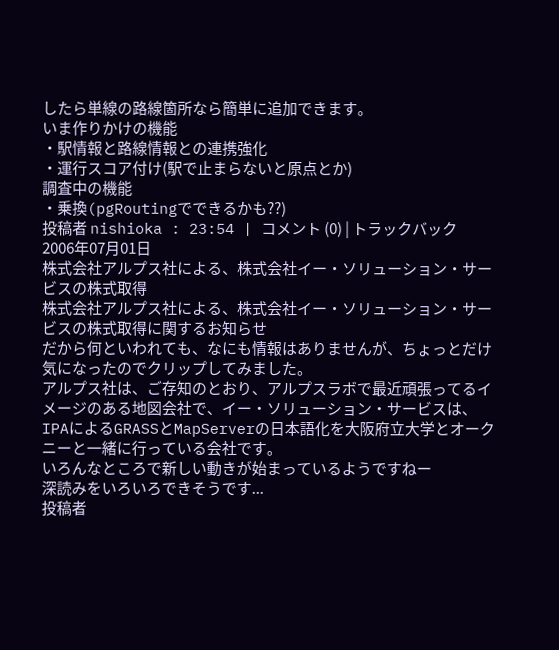したら単線の路線箇所なら簡単に追加できます。
いま作りかけの機能
・駅情報と路線情報との連携強化
・運行スコア付け(駅で止まらないと原点とか)
調査中の機能
・乗換(pgRoutingでできるかも??)
投稿者 nishioka : 23:54 | コメント (0) | トラックバック
2006年07月01日
株式会社アルプス社による、株式会社イー・ソリューション・サービスの株式取得
株式会社アルプス社による、株式会社イー・ソリューション・サービスの株式取得に関するお知らせ
だから何といわれても、なにも情報はありませんが、ちょっとだけ気になったのでクリップしてみました。
アルプス社は、ご存知のとおり、アルプスラボで最近頑張ってるイメージのある地図会社で、イー・ソリューション・サービスは、IPAによるGRASSとMapServerの日本語化を大阪府立大学とオークニーと一緒に行っている会社です。
いろんなところで新しい動きが始まっているようですねー
深読みをいろいろできそうです...
投稿者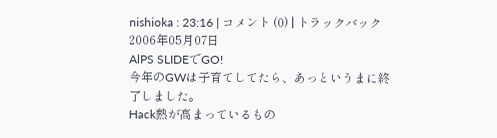nishioka : 23:16 | コメント (0) | トラックバック
2006年05月07日
AlPS SLIDEでGO!
今年のGWは子育てしてたら、あっというまに終了しました。
Hack熱が高まっているもの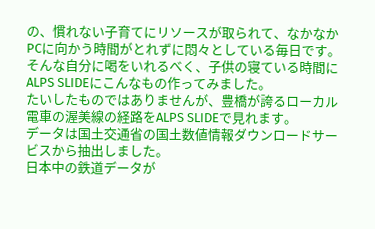の、慣れない子育てにリソースが取られて、なかなかPCに向かう時間がとれずに悶々としている毎日です。
そんな自分に喝をいれるべく、子供の寝ている時間にALPS SLIDEにこんなもの作ってみました。
たいしたものではありませんが、豊橋が誇るローカル電車の渥美線の経路をALPS SLIDEで見れます。
データは国土交通省の国土数値情報ダウンロードサービスから抽出しました。
日本中の鉄道データが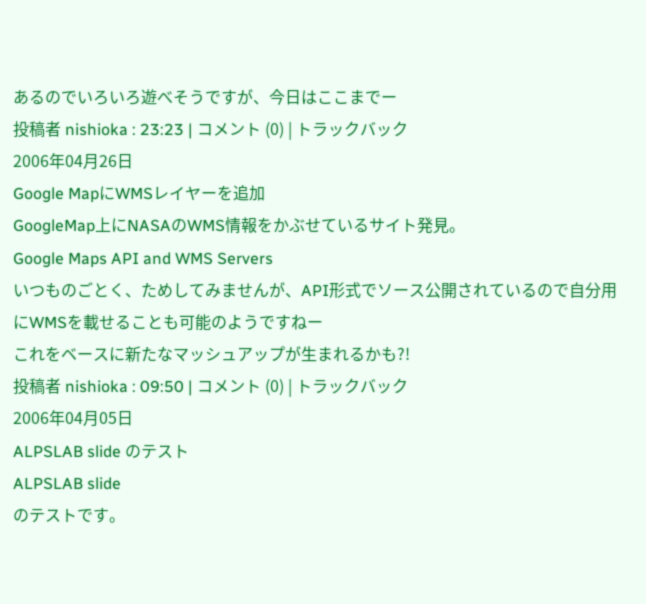あるのでいろいろ遊べそうですが、今日はここまでー
投稿者 nishioka : 23:23 | コメント (0) | トラックバック
2006年04月26日
Google MapにWMSレイヤーを追加
GoogleMap上にNASAのWMS情報をかぶせているサイト発見。
Google Maps API and WMS Servers
いつものごとく、ためしてみませんが、API形式でソース公開されているので自分用にWMSを載せることも可能のようですねー
これをベースに新たなマッシュアップが生まれるかも?!
投稿者 nishioka : 09:50 | コメント (0) | トラックバック
2006年04月05日
ALPSLAB slide のテスト
ALPSLAB slide
のテストです。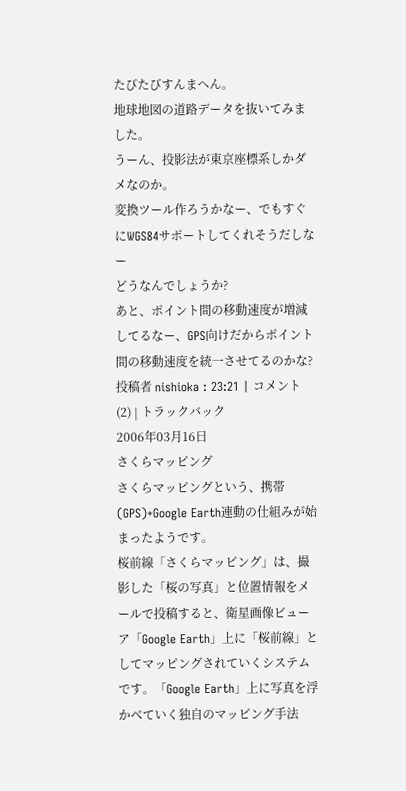たびたびすんまへん。
地球地図の道路データを抜いてみました。
うーん、投影法が東京座標系しかダメなのか。
変換ツール作ろうかなー、でもすぐにWGS84サポートしてくれそうだしなー
どうなんでしょうか?
あと、ポイント間の移動速度が増減してるなー、GPS向けだからポイント間の移動速度を統一させてるのかな?
投稿者 nishioka : 23:21 | コメント (2) | トラックバック
2006年03月16日
さくらマッピング
さくらマッピングという、携帯(GPS)+Google Earth連動の仕組みが始まったようです。
桜前線「さくらマッピング」は、撮影した「桜の写真」と位置情報をメールで投稿すると、衛星画像ビューア「Google Earth」上に「桜前線」としてマッピングされていくシステムです。「Google Earth」上に写真を浮かべていく独自のマッピング手法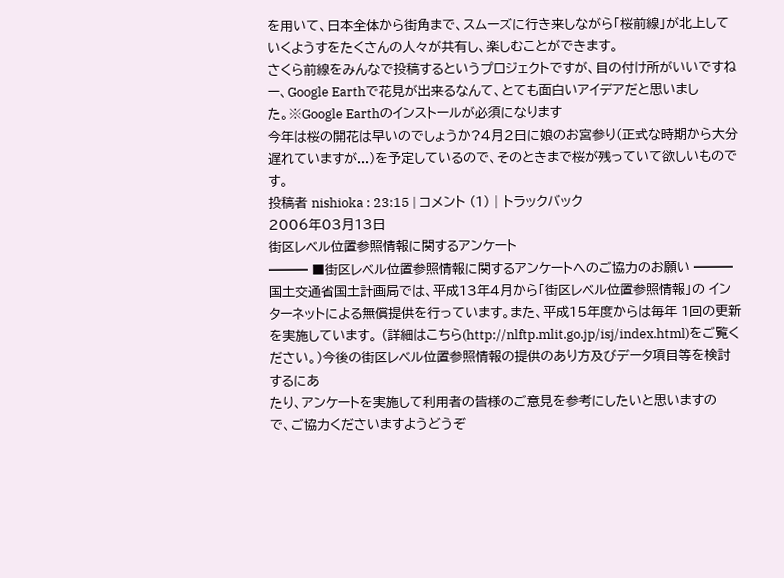を用いて、日本全体から街角まで、スムーズに行き来しながら「桜前線」が北上していくようすをたくさんの人々が共有し、楽しむことができます。
さくら前線をみんなで投稿するというプロジェクトですが、目の付け所がいいですねー、Google Earthで花見が出来るなんて、とても面白いアイデアだと思いました。※Google Earthのインストールが必須になります
今年は桜の開花は早いのでしょうか?4月2日に娘のお宮参り(正式な時期から大分遅れていますが...)を予定しているので、そのときまで桜が残っていて欲しいものです。
投稿者 nishioka : 23:15 | コメント (1) | トラックバック
2006年03月13日
街区レベル位置参照情報に関するアンケート
━━━ ■街区レベル位置参照情報に関するアンケートへのご協力のお願い ━━━ 国土交通省国土計画局では、平成13年4月から「街区レベル位置参照情報」の インターネットによる無償提供を行っています。また、平成15年度からは毎年 1回の更新を実施しています。 (詳細はこちら(http://nlftp.mlit.go.jp/isj/index.html)をご覧ください。)今後の街区レベル位置参照情報の提供のあり方及びデータ項目等を検討するにあ
たり、アンケートを実施して利用者の皆様のご意見を参考にしたいと思いますの
で、ご協力くださいますようどうぞ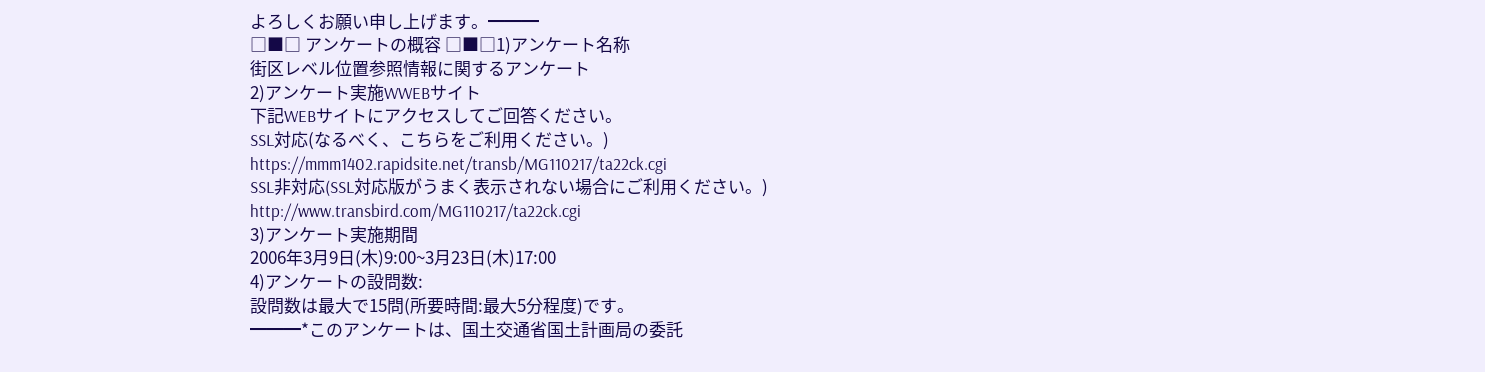よろしくお願い申し上げます。━━━
□■□ アンケートの概容 □■□1)アンケート名称
街区レベル位置参照情報に関するアンケート
2)アンケート実施WWEBサイト
下記WEBサイトにアクセスしてご回答ください。
SSL対応(なるべく、こちらをご利用ください。)
https://mmm1402.rapidsite.net/transb/MG110217/ta22ck.cgi
SSL非対応(SSL対応版がうまく表示されない場合にご利用ください。)
http://www.transbird.com/MG110217/ta22ck.cgi
3)アンケート実施期間
2006年3月9日(木)9:00~3月23日(木)17:00
4)アンケートの設問数:
設問数は最大で15問(所要時間:最大5分程度)です。
━━━*このアンケートは、国土交通省国土計画局の委託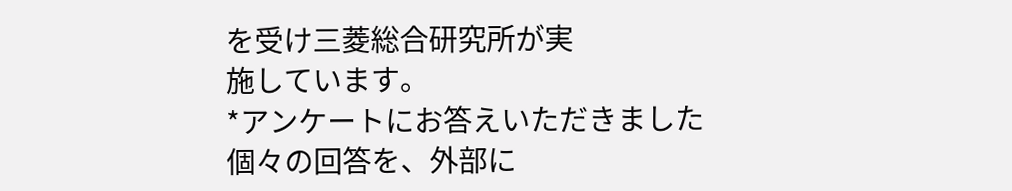を受け三菱総合研究所が実
施しています。
*アンケートにお答えいただきました個々の回答を、外部に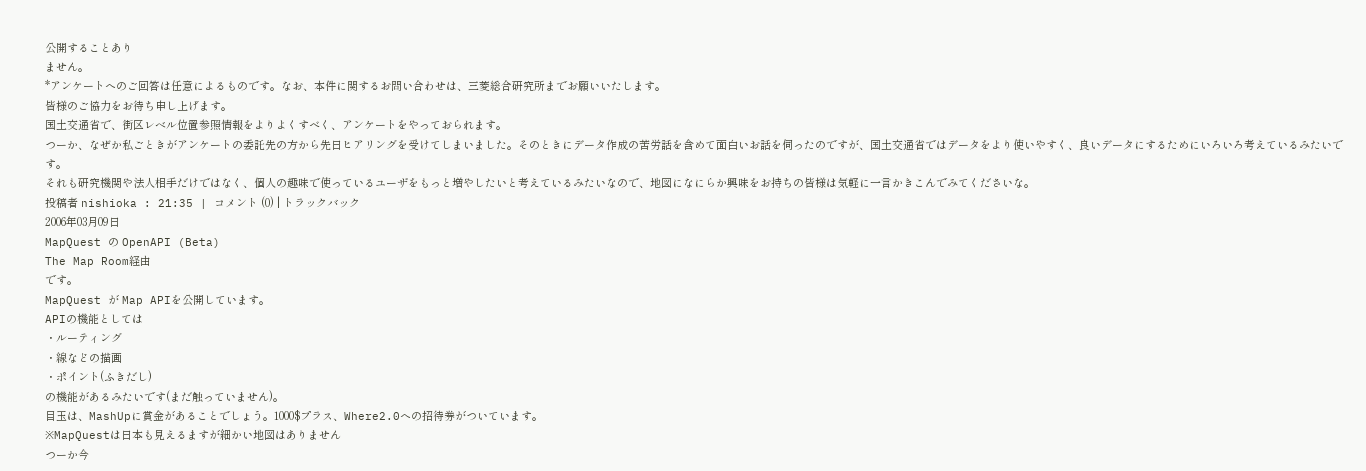公開することあり
ません。
*アンケートへのご回答は任意によるものです。なお、本件に関するお問い合わせは、三菱総合研究所までお願いいたします。
皆様のご協力をお待ち申し上げます。
国土交通省で、街区レベル位置参照情報をよりよくすべく、アンケートをやっておられます。
つーか、なぜか私ごときがアンケートの委託先の方から先日ヒアリングを受けてしまいました。そのときにデータ作成の苦労話を含めて面白いお話を伺ったのですが、国土交通省ではデータをより使いやすく、良いデータにするためにいろいろ考えているみたいです。
それも研究機関や法人相手だけではなく、個人の趣味で使っているユーザをもっと増やしたいと考えているみたいなので、地図になにらか興味をお持ちの皆様は気軽に一言かきこんでみてくださいな。
投稿者 nishioka : 21:35 | コメント (0) | トラックバック
2006年03月09日
MapQuest の OpenAPI (Beta)
The Map Room経由
です。
MapQuest が Map APIを公開しています。
APIの機能としては
・ルーティング
・線などの描画
・ポイント(ふきだし)
の機能があるみたいです(まだ触っていません)。
目玉は、MashUpに賞金があることでしょう。1000$プラス、Where2.0への招待券がついています。
※MapQuestは日本も見えるますが細かい地図はありません
つーか今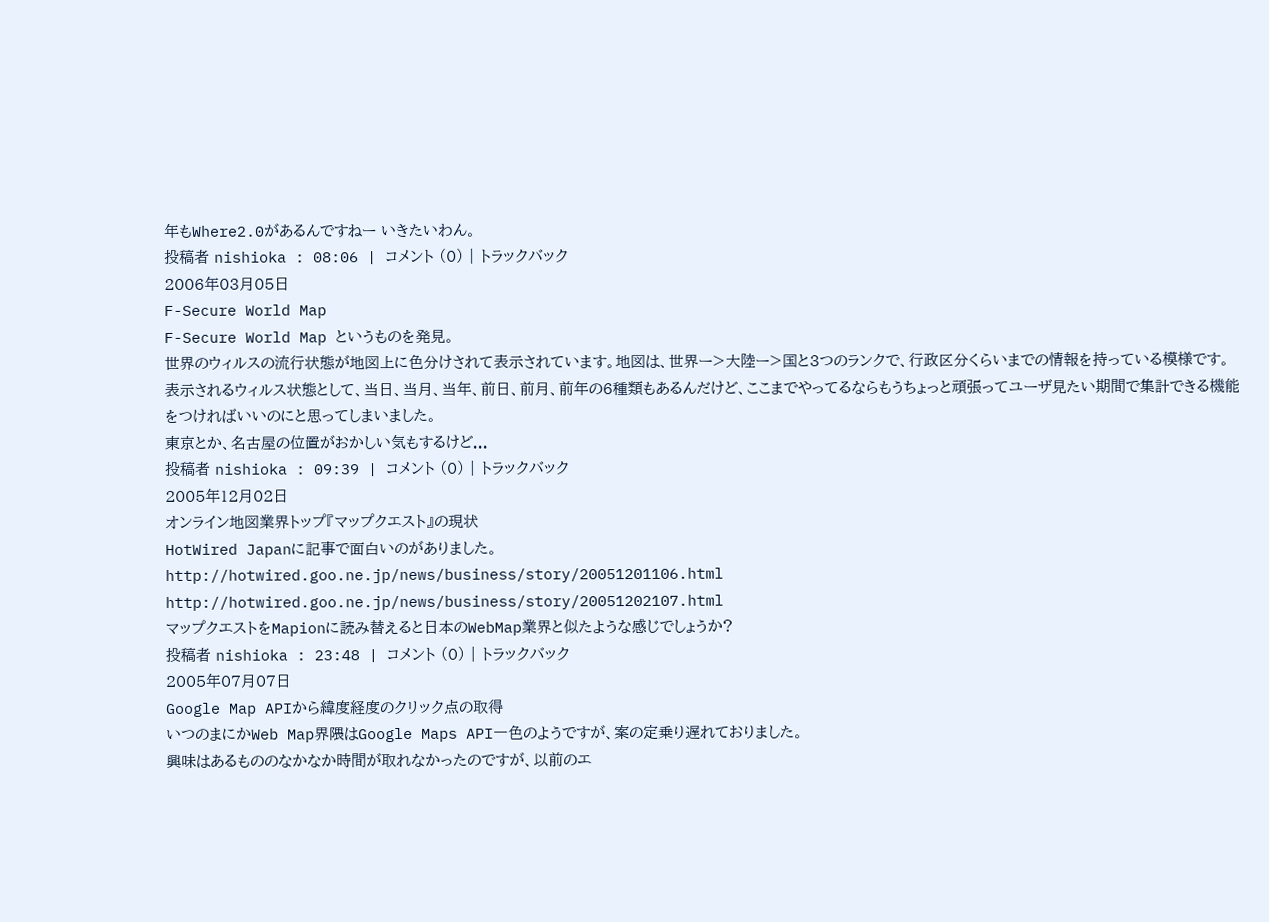年もWhere2.0があるんですねー いきたいわん。
投稿者 nishioka : 08:06 | コメント (0) | トラックバック
2006年03月05日
F-Secure World Map
F-Secure World Map というものを発見。
世界のウィルスの流行状態が地図上に色分けされて表示されています。地図は、世界ー>大陸ー>国と3つのランクで、行政区分くらいまでの情報を持っている模様です。
表示されるウィルス状態として、当日、当月、当年、前日、前月、前年の6種類もあるんだけど、ここまでやってるならもうちょっと頑張ってユーザ見たい期間で集計できる機能をつければいいのにと思ってしまいました。
東京とか、名古屋の位置がおかしい気もするけど...
投稿者 nishioka : 09:39 | コメント (0) | トラックバック
2005年12月02日
オンライン地図業界トップ『マップクエスト』の現状
HotWired Japanに記事で面白いのがありました。
http://hotwired.goo.ne.jp/news/business/story/20051201106.html
http://hotwired.goo.ne.jp/news/business/story/20051202107.html
マップクエストをMapionに読み替えると日本のWebMap業界と似たような感じでしょうか?
投稿者 nishioka : 23:48 | コメント (0) | トラックバック
2005年07月07日
Google Map APIから緯度経度のクリック点の取得
いつのまにかWeb Map界隈はGoogle Maps API一色のようですが、案の定乗り遅れておりました。
興味はあるもののなかなか時間が取れなかったのですが、以前のエ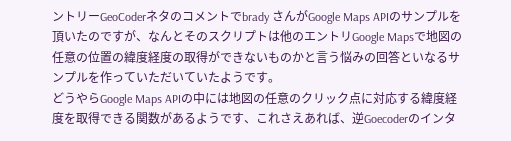ントリーGeoCoderネタのコメントでbrady さんがGoogle Maps APIのサンプルを頂いたのですが、なんとそのスクリプトは他のエントリGoogle Mapsで地図の任意の位置の緯度経度の取得ができないものかと言う悩みの回答といなるサンプルを作っていただいていたようです。
どうやらGoogle Maps APIの中には地図の任意のクリック点に対応する緯度経度を取得できる関数があるようです、これさえあれば、逆Goecoderのインタ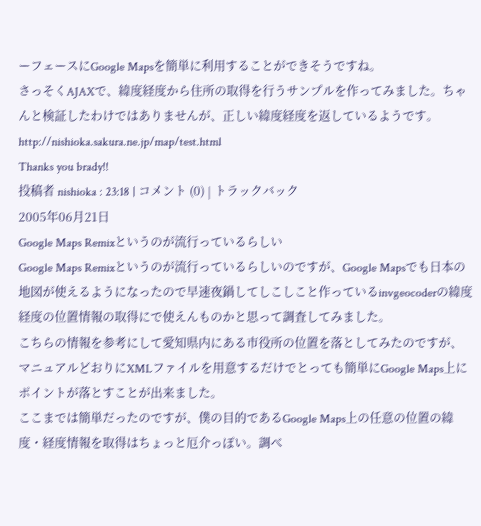ーフェースにGoogle Mapsを簡単に利用することができそうですね。
さっそくAJAXで、緯度経度から住所の取得を行うサンプルを作ってみました。ちゃんと検証したわけではありませんが、正しい緯度経度を返しているようです。
http://nishioka.sakura.ne.jp/map/test.html
Thanks you brady!!
投稿者 nishioka : 23:18 | コメント (0) | トラックバック
2005年06月21日
Google Maps Remixというのが流行っているらしい
Google Maps Remixというのが流行っているらしいのですが、Google Mapsでも日本の地図が使えるようになったので早速夜鍋してしこしこと作っているinvgeocoderの緯度経度の位置情報の取得にで使えんものかと思って調査してみました。
こちらの情報を参考にして愛知県内にある市役所の位置を落としてみたのですが、マニュアルどおりにXMLファイルを用意するだけでとっても簡単にGoogle Maps上にポイントが落とすことが出来ました。
ここまでは簡単だったのですが、僕の目的であるGoogle Maps上の任意の位置の緯度・経度情報を取得はちょっと厄介っぽい。調べ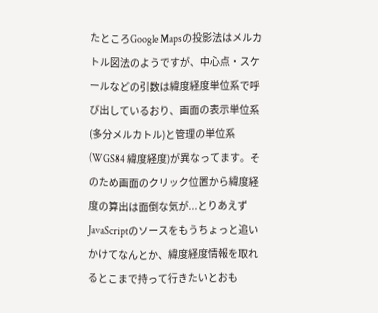たところGoogle Mapsの投影法はメルカトル図法のようですが、中心点・スケールなどの引数は緯度経度単位系で呼び出しているおり、画面の表示単位系(多分メルカトル)と管理の単位系(WGS84 緯度経度)が異なってます。そのため画面のクリック位置から緯度経度の算出は面倒な気が...とりあえずJavaScriptのソースをもうちょっと追いかけてなんとか、緯度経度情報を取れるとこまで持って行きたいとおも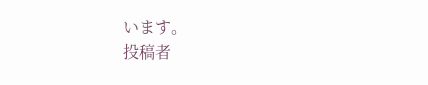います。
投稿者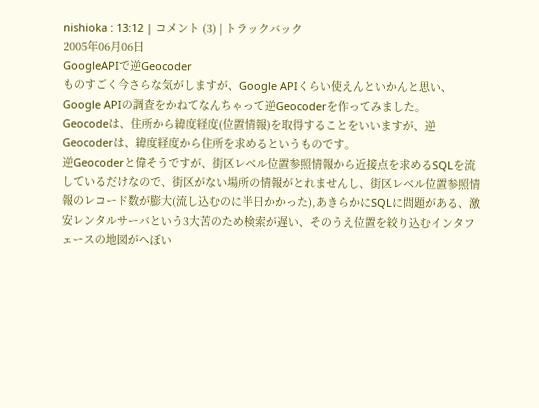nishioka : 13:12 | コメント (3) | トラックバック
2005年06月06日
GoogleAPIで逆Geocoder
ものすごく今さらな気がしますが、Google APIくらい使えんといかんと思い、Google APIの調査をかねてなんちゃって逆Geocoderを作ってみました。
Geocodeは、住所から緯度経度(位置情報)を取得することをいいますが、逆Geocoderは、緯度経度から住所を求めるというものです。
逆Geocoderと偉そうですが、街区レベル位置参照情報から近接点を求めるSQLを流しているだけなので、街区がない場所の情報がとれませんし、街区レベル位置参照情報のレコード数が膨大(流し込むのに半日かかった),あきらかにSQLに問題がある、激安レンタルサーバという3大苦のため検索が遅い、そのうえ位置を絞り込むインタフェースの地図がへぼい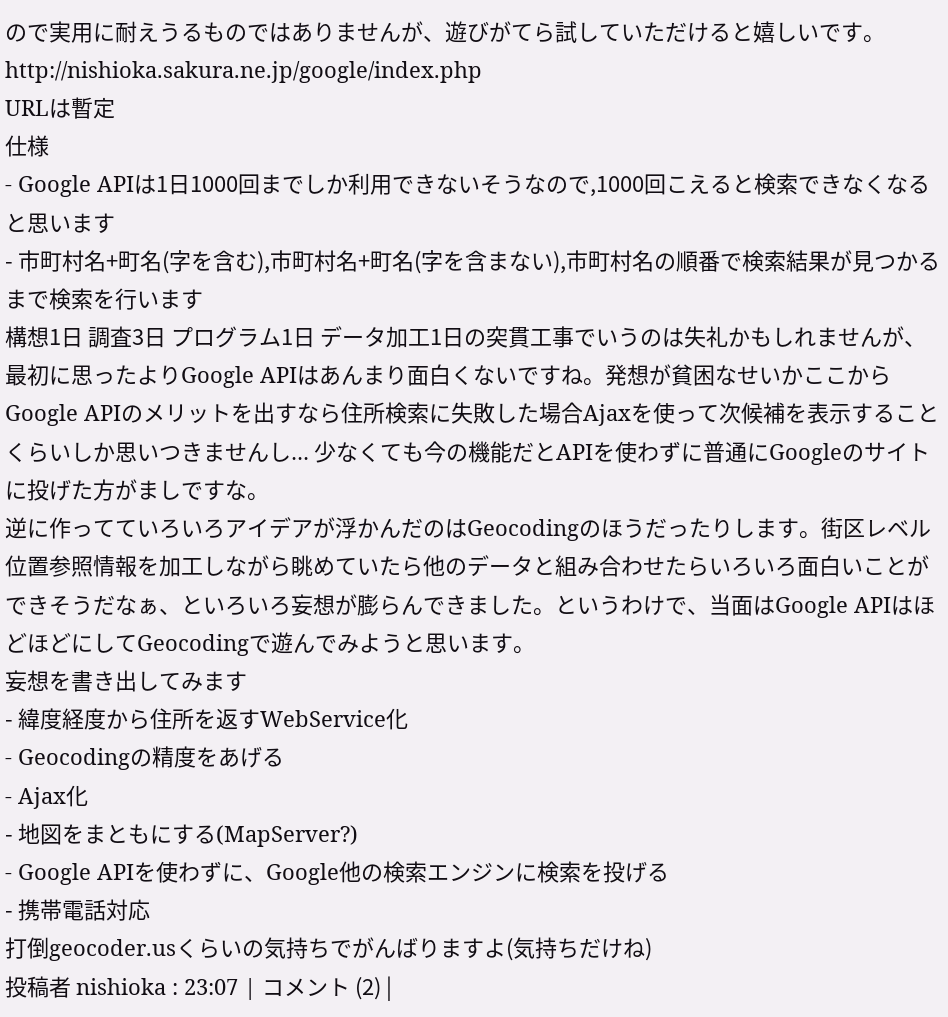ので実用に耐えうるものではありませんが、遊びがてら試していただけると嬉しいです。
http://nishioka.sakura.ne.jp/google/index.php
URLは暫定
仕様
- Google APIは1日1000回までしか利用できないそうなので,1000回こえると検索できなくなると思います
- 市町村名+町名(字を含む),市町村名+町名(字を含まない),市町村名の順番で検索結果が見つかるまで検索を行います
構想1日 調査3日 プログラム1日 データ加工1日の突貫工事でいうのは失礼かもしれませんが、最初に思ったよりGoogle APIはあんまり面白くないですね。発想が貧困なせいかここからGoogle APIのメリットを出すなら住所検索に失敗した場合Ajaxを使って次候補を表示することくらいしか思いつきませんし... 少なくても今の機能だとAPIを使わずに普通にGoogleのサイトに投げた方がましですな。
逆に作ってていろいろアイデアが浮かんだのはGeocodingのほうだったりします。街区レベル位置参照情報を加工しながら眺めていたら他のデータと組み合わせたらいろいろ面白いことができそうだなぁ、といろいろ妄想が膨らんできました。というわけで、当面はGoogle APIはほどほどにしてGeocodingで遊んでみようと思います。
妄想を書き出してみます
- 緯度経度から住所を返すWebService化
- Geocodingの精度をあげる
- Ajax化
- 地図をまともにする(MapServer?)
- Google APIを使わずに、Google他の検索エンジンに検索を投げる
- 携帯電話対応
打倒geocoder.usくらいの気持ちでがんばりますよ(気持ちだけね)
投稿者 nishioka : 23:07 | コメント (2) |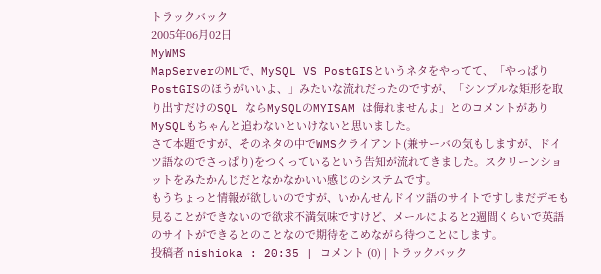トラックバック
2005年06月02日
MyWMS
MapServerのMLで、MySQL VS PostGISというネタをやってて、「やっぱりPostGISのほうがいいよ、」みたいな流れだったのですが、「シンプルな矩形を取り出すだけのSQL ならMySQLのMYISAM は侮れませんよ」とのコメントがありMySQLもちゃんと追わないといけないと思いました。
さて本題ですが、そのネタの中でWMSクライアント(兼サーバの気もしますが、ドイツ語なのでさっぱり)をつくっているという告知が流れてきました。スクリーンショットをみたかんじだとなかなかいい感じのシステムです。
もうちょっと情報が欲しいのですが、いかんせんドイツ語のサイトですしまだデモも見ることができないので欲求不満気味ですけど、メールによると2週間くらいで英語のサイトができるとのことなので期待をこめながら待つことにします。
投稿者 nishioka : 20:35 | コメント (0) | トラックバック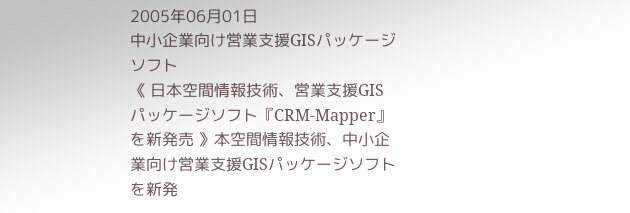2005年06月01日
中小企業向け営業支援GISパッケージソフト
《 日本空間情報技術、営業支援GISパッケージソフト『CRM-Mapper』を新発売 》本空間情報技術、中小企業向け営業支援GISパッケージソフトを新発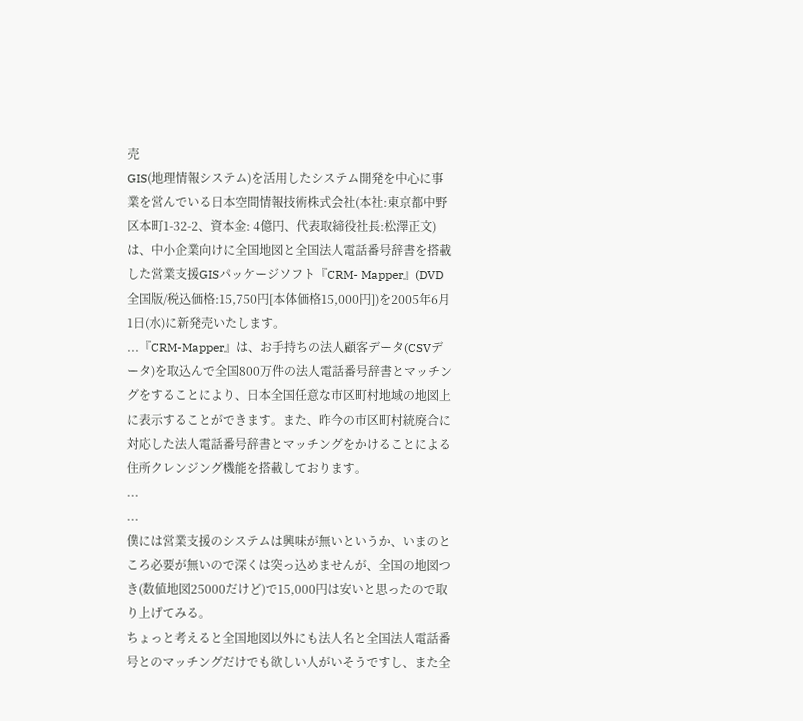売
GIS(地理情報システム)を活用したシステム開発を中心に事業を営んでいる日本空間情報技術株式会社(本社:東京都中野区本町1-32-2、資本金: 4億円、代表取締役社長:松澤正文)は、中小企業向けに全国地図と全国法人電話番号辞書を搭載した営業支援GISパッケージソフト『CRM- Mapper』(DVD全国版/税込価格:15,750円[本体価格15,000円])を2005年6月1日(水)に新発売いたします。
...『CRM-Mapper』は、お手持ちの法人顧客データ(CSVデータ)を取込んで全国800万件の法人電話番号辞書とマッチングをすることにより、日本全国任意な市区町村地域の地図上に表示することができます。また、昨今の市区町村統廃合に対応した法人電話番号辞書とマッチングをかけることによる住所クレンジング機能を搭載しております。
...
...
僕には営業支援のシステムは興味が無いというか、いまのところ必要が無いので深くは突っ込めませんが、全国の地図つき(数値地図25000だけど)で15,000円は安いと思ったので取り上げてみる。
ちょっと考えると全国地図以外にも法人名と全国法人電話番号とのマッチングだけでも欲しい人がいそうですし、また全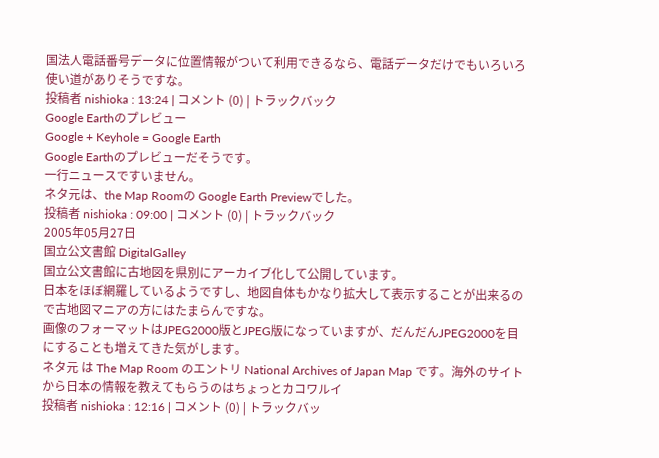国法人電話番号データに位置情報がついて利用できるなら、電話データだけでもいろいろ使い道がありそうですな。
投稿者 nishioka : 13:24 | コメント (0) | トラックバック
Google Earthのプレビュー
Google + Keyhole = Google Earth
Google Earthのプレビューだそうです。
一行ニュースですいません。
ネタ元は、the Map Roomの Google Earth Previewでした。
投稿者 nishioka : 09:00 | コメント (0) | トラックバック
2005年05月27日
国立公文書館 DigitalGalley
国立公文書館に古地図を県別にアーカイブ化して公開しています。
日本をほぼ網羅しているようですし、地図自体もかなり拡大して表示することが出来るので古地図マニアの方にはたまらんですな。
画像のフォーマットはJPEG2000版とJPEG版になっていますが、だんだんJPEG2000を目にすることも増えてきた気がします。
ネタ元 は The Map Room のエントリ National Archives of Japan Map です。海外のサイトから日本の情報を教えてもらうのはちょっとカコワルイ
投稿者 nishioka : 12:16 | コメント (0) | トラックバッ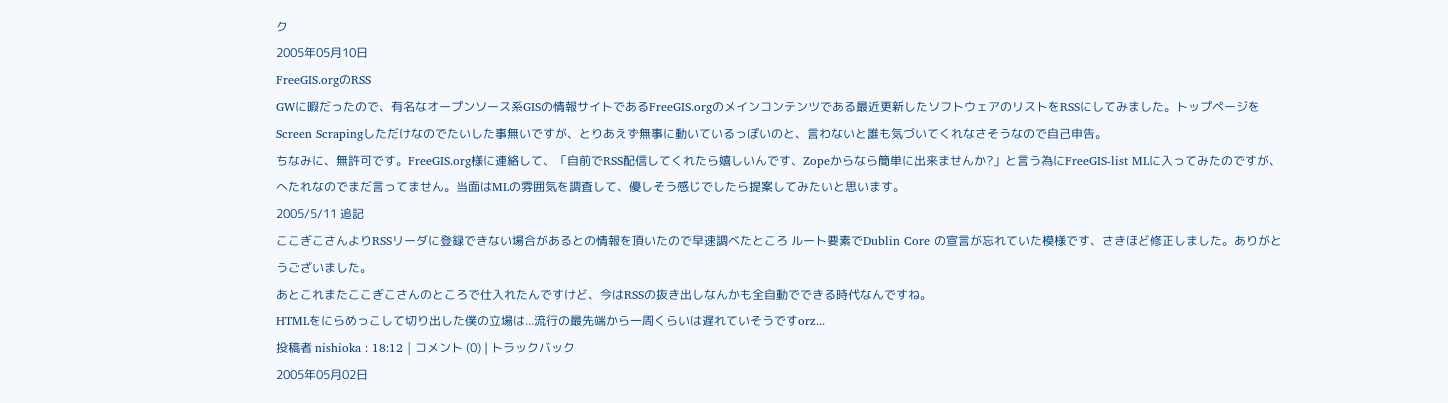ク
2005年05月10日
FreeGIS.orgのRSS
GWに暇だったので、有名なオープンソース系GISの情報サイトであるFreeGIS.orgのメインコンテンツである最近更新したソフトウェアのリストをRSSにしてみました。トップページをScreen Scrapingしただけなのでたいした事無いですが、とりあえず無事に動いているっぽいのと、言わないと誰も気づいてくれなさそうなので自己申告。
ちなみに、無許可です。FreeGIS.org様に連絡して、「自前でRSS配信してくれたら嬉しいんです、Zopeからなら簡単に出来ませんか?」と言う為にFreeGIS-list MLに入ってみたのですが、へたれなのでまだ言ってません。当面はMLの雰囲気を調査して、優しそう感じでしたら提案してみたいと思います。
2005/5/11 追記
ここぎこさんよりRSSリーダに登録できない場合があるとの情報を頂いたので早速調べたところ ルート要素でDublin Core の宣言が忘れていた模様です、さきほど修正しました。ありがとうございました。
あとこれまたここぎこさんのところで仕入れたんですけど、今はRSSの抜き出しなんかも全自動でできる時代なんですね。
HTMLをにらめっこして切り出した僕の立場は...流行の最先端から一周くらいは遅れていそうですorz...
投稿者 nishioka : 18:12 | コメント (0) | トラックバック
2005年05月02日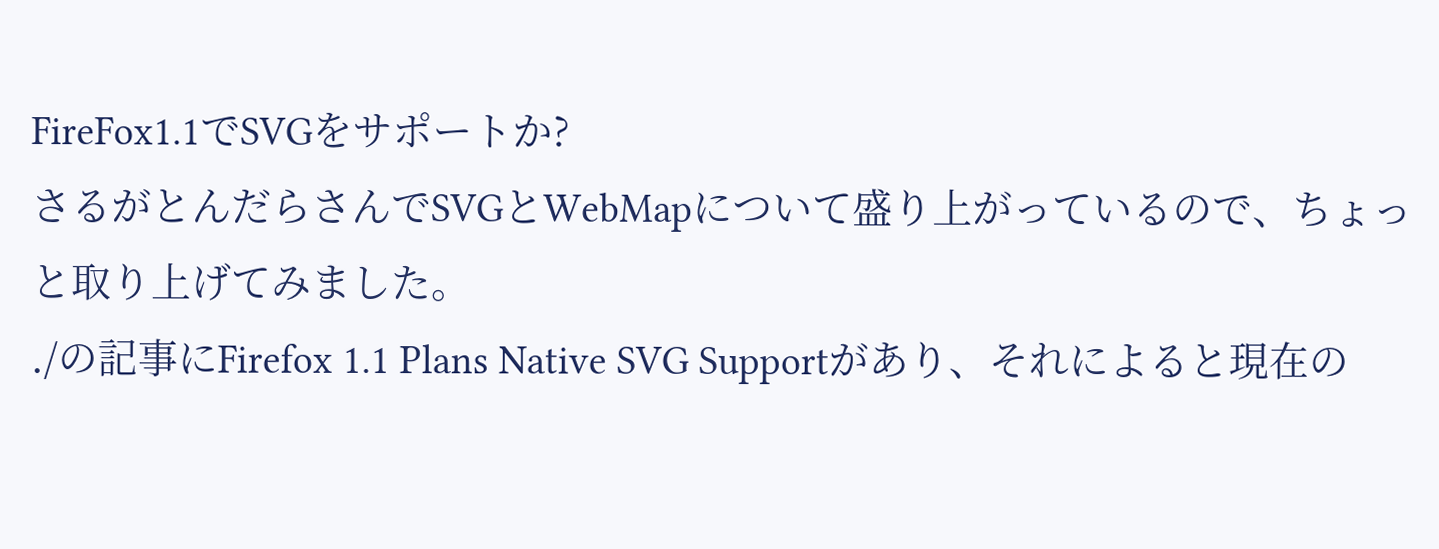FireFox1.1でSVGをサポートか?
さるがとんだらさんでSVGとWebMapについて盛り上がっているので、ちょっと取り上げてみました。
./の記事にFirefox 1.1 Plans Native SVG Supportがあり、それによると現在の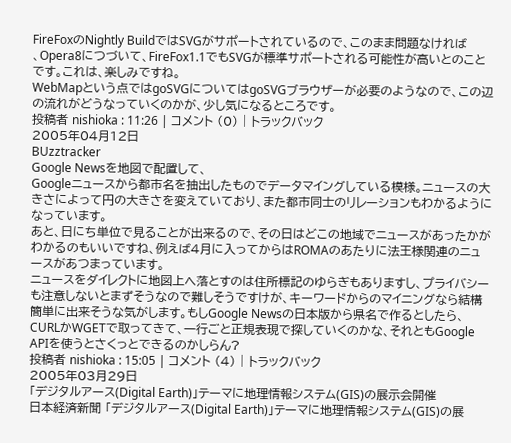FireFoxのNightly BuildではSVGがサポートされているので、このまま問題なければ
、Opera8につづいて、FireFox1.1でもSVGが標準サポートされる可能性が高いとのことです。これは、楽しみですね。
WebMapという点ではgoSVGについてはgoSVGブラウザーが必要のようなので、この辺の流れがどうなっていくのかが、少し気になるところです。
投稿者 nishioka : 11:26 | コメント (0) | トラックバック
2005年04月12日
BUzztracker
Google Newsを地図で配置して、
Googleニュースから都市名を抽出したものでデータマイングしている模様。ニュースの大きさによって円の大きさを変えていており、また都市同士のリレーションもわかるようになっています。
あと、日にち単位で見ることが出来るので、その日はどこの地域でニュースがあったかがわかるのもいいですね、例えば4月に入ってからはROMAのあたりに法王様関連のニュースがあつまっています。
ニュースをダイレクトに地図上へ落とすのは住所標記のゆらぎもありますし、プライバシーも注意しないとまずそうなので難しそうですけが、キーワードからのマイニングなら結構簡単に出来そうな気がします。もしGoogle Newsの日本版から県名で作るとしたら、CURLかWGETで取ってきて、一行ごと正規表現で探していくのかな、それともGoogle APIを使うとさくっとできるのかしらん?
投稿者 nishioka : 15:05 | コメント (4) | トラックバック
2005年03月29日
「デジタルアース(Digital Earth)」テーマに地理情報システム(GIS)の展示会開催
日本経済新聞 「デジタルアース(Digital Earth)」テーマに地理情報システム(GIS)の展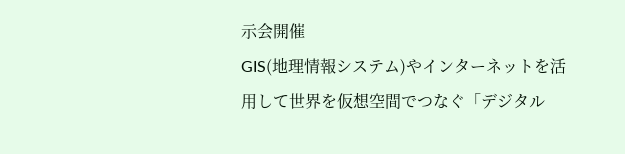示会開催
GIS(地理情報システム)やインターネットを活用して世界を仮想空間でつなぐ「デジタル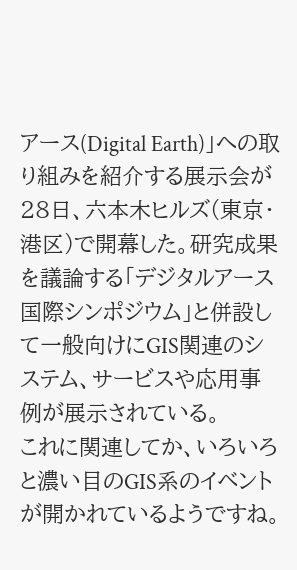アース(Digital Earth)」への取り組みを紹介する展示会が28日、六本木ヒルズ(東京・港区)で開幕した。研究成果を議論する「デジタルアース国際シンポジウム」と併設して一般向けにGIS関連のシステム、サービスや応用事例が展示されている。
これに関連してか、いろいろと濃い目のGIS系のイベントが開かれているようですね。